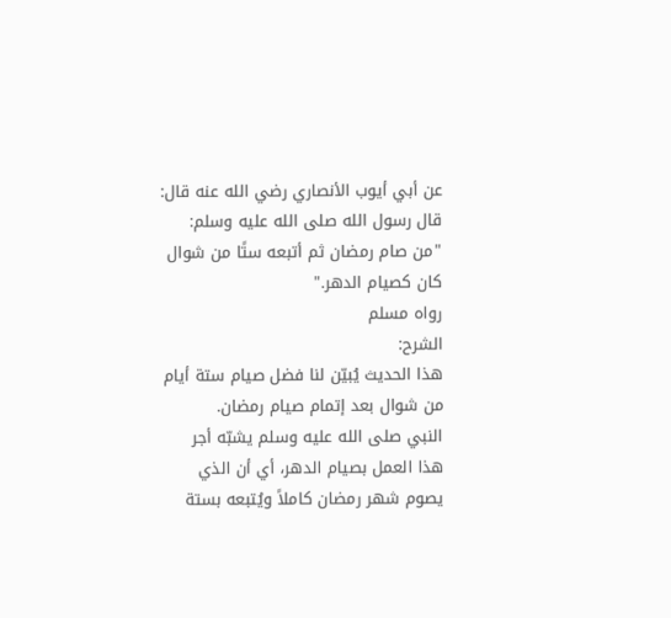عن أبي أيوب الأنصاري رضي الله عنه قال:
قال رسول الله صلى الله عليه وسلم:
"من صام رمضان ثم أتبعه ستًا من شوال كان كصيام الدهر."
رواه مسلم
الشرح:
هذا الحديث يُبيّن لنا فضل صيام ستة أيام من شوال بعد إتمام صيام رمضان.
النبي صلى الله عليه وسلم يشبّه أجر هذا العمل بصيام الدهر، أي أن الذي يصوم شهر رمضان كاملاً ويُتبعه بستة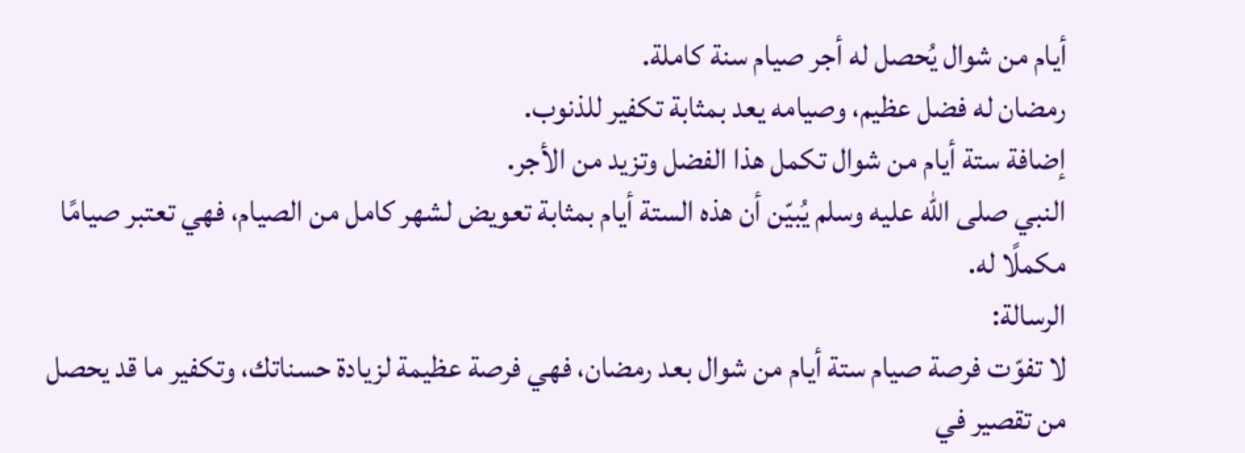أيام من شوال يُحصل له أجر صيام سنة كاملة.
رمضان له فضل عظيم، وصيامه يعد بمثابة تكفير للذنوب.
إضافة ستة أيام من شوال تكمل هذا الفضل وتزيد من الأجر.
النبي صلى الله عليه وسلم يُبيّن أن هذه الستة أيام بمثابة تعويض لشهر كامل من الصيام، فهي تعتبر صيامًا مكملًا له.
الرسالة:
لا تفوّت فرصة صيام ستة أيام من شوال بعد رمضان، فهي فرصة عظيمة لزيادة حسناتك، وتكفير ما قد يحصل من تقصير في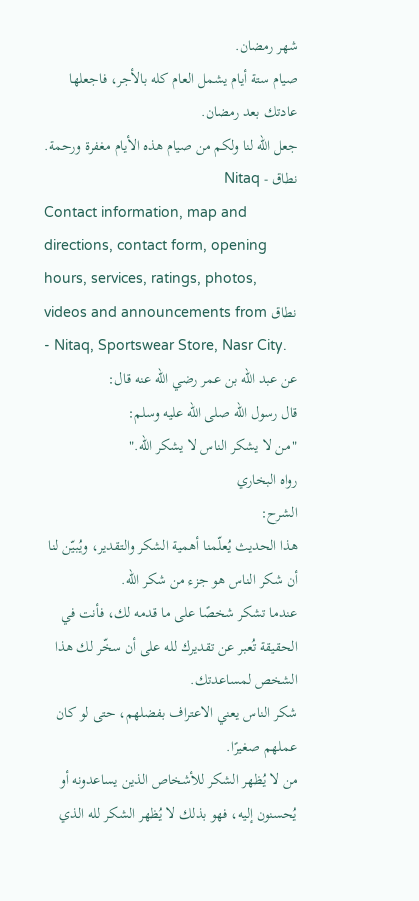شهر رمضان.
صيام ستة أيام يشمل العام كله بالأجر، فاجعلها عادتك بعد رمضان.
جعل الله لنا ولكم من صيام هذه الأيام مغفرة ورحمة.
نطاق - Nitaq
Contact information, map and directions, contact form, opening hours, services, ratings, photos, videos and announcements from نطاق - Nitaq, Sportswear Store, Nasr City.
عن عبد الله بن عمر رضي الله عنه قال:
قال رسول الله صلى الله عليه وسلم:
"من لا يشكر الناس لا يشكر الله."
رواه البخاري
الشرح:
هذا الحديث يُعلّمنا أهمية الشكر والتقدير، ويُبيّن لنا أن شكر الناس هو جزء من شكر الله.
عندما تشكر شخصًا على ما قدمه لك، فأنت في الحقيقة تُعبر عن تقديرك لله على أن سخّر لك هذا الشخص لمساعدتك.
شكر الناس يعني الاعتراف بفضلهم، حتى لو كان عملهم صغيرًا.
من لا يُظهر الشكر للأشخاص الذين يساعدونه أو يُحسنون إليه، فهو بذلك لا يُظهر الشكر لله الذي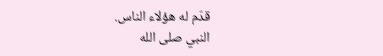قدّم له هؤلاء الناس.
النبي صلى الله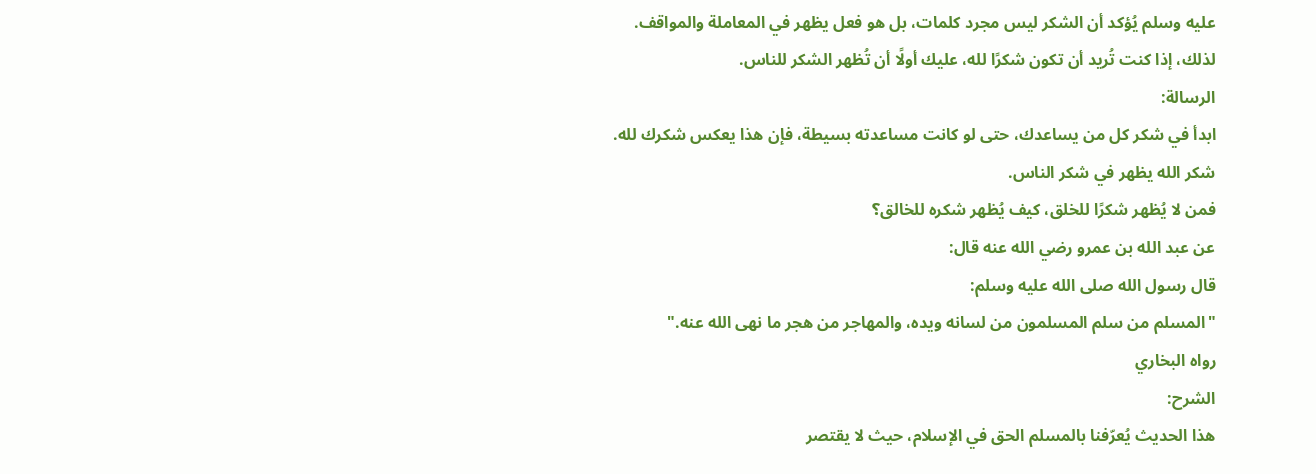عليه وسلم يُؤكد أن الشكر ليس مجرد كلمات، بل هو فعل يظهر في المعاملة والمواقف.
لذلك، إذا كنت تُريد أن تكون شكرًا لله، عليك أولًا أن تُظهر الشكر للناس.
الرسالة:
ابدأ في شكر كل من يساعدك، حتى لو كانت مساعدته بسيطة، فإن هذا يعكس شكرك لله.
شكر الله يظهر في شكر الناس.
فمن لا يُظهر شكرًا للخلق، كيف يُظهر شكره للخالق؟
عن عبد الله بن عمرو رضي الله عنه قال:
قال رسول الله صلى الله عليه وسلم:
"المسلم من سلم المسلمون من لسانه ويده، والمهاجر من هجر ما نهى الله عنه."
رواه البخاري
الشرح:
هذا الحديث يُعرّفنا بالمسلم الحق في الإسلام، حيث لا يقتصر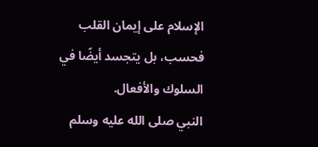الإسلام على إيمان القلب فحسب، بل يتجسد أيضًا في السلوك والأفعال.
النبي صلى الله عليه وسلم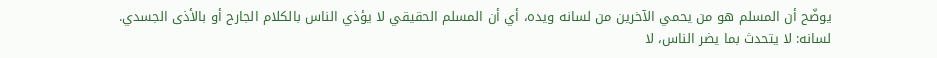يوضّح أن المسلم هو من يحمي الآخرين من لسانه ويده، أي أن المسلم الحقيقي لا يؤذي الناس بالكلام الجارح أو بالأذى الجسدي.
لسانه: لا يتحدث بما يضر الناس، لا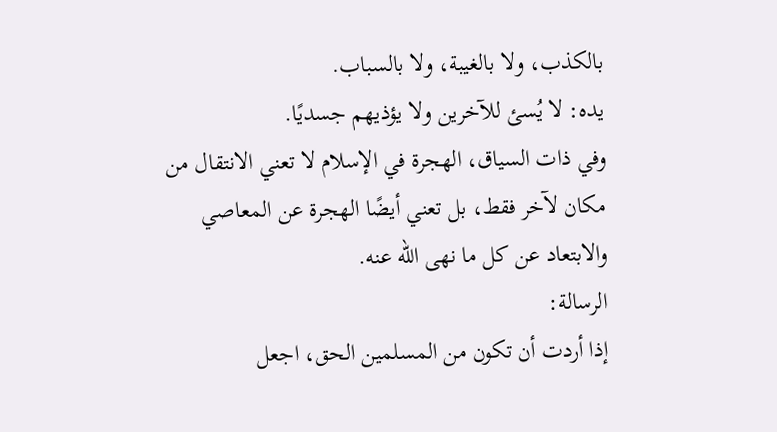بالكذب، ولا بالغيبة، ولا بالسباب.
يده: لا يُسئ للآخرين ولا يؤذيهم جسديًا.
وفي ذات السياق، الهجرة في الإسلام لا تعني الانتقال من مكان لآخر فقط، بل تعني أيضًا الهجرة عن المعاصي والابتعاد عن كل ما نهى الله عنه.
الرسالة:
إذا أردت أن تكون من المسلمين الحق، اجعل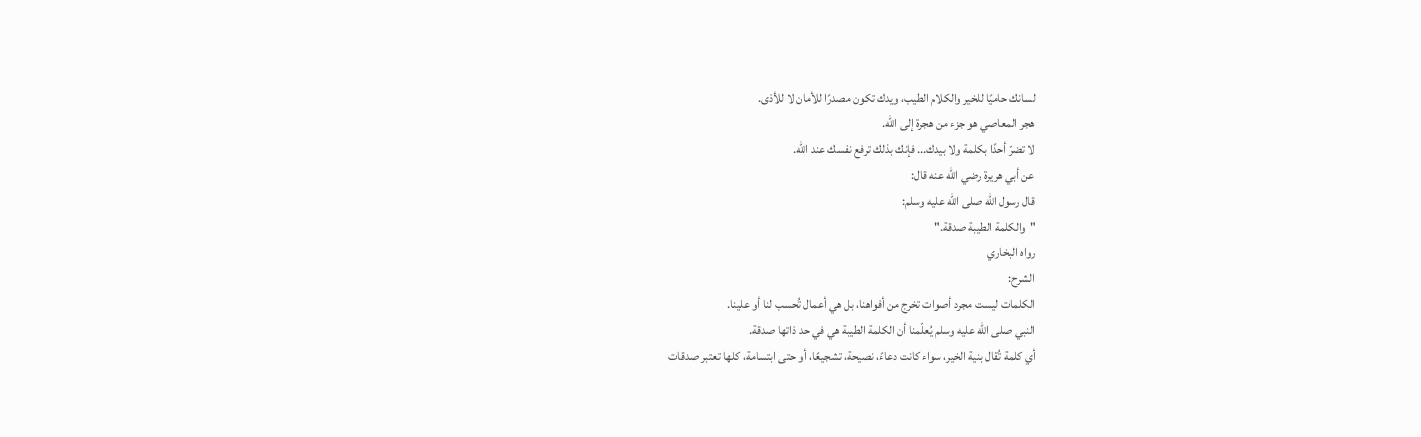لسانك حاميًا للخير والكلام الطيب، ويدك تكون مصدرًا للأمان لا للأذى.
هجر المعاصي هو جزء من هجرة إلى الله.
لا تضرّ أحدًا بكلمة ولا بيدك... فإنك بذلك ترفع نفسك عند الله.
عن أبي هريرة رضي الله عنه قال:
قال رسول الله صلى الله عليه وسلم:
"والكلمة الطيبة صدقة."
رواه البخاري
الشرح:
الكلمات ليست مجرد أصوات تخرج من أفواهنا، بل هي أعمال تُحسب لنا أو علينا.
النبي صلى الله عليه وسلم يُعلّمنا أن الكلمة الطيبة هي في حد ذاتها صدقة.
أي كلمة تُقال بنية الخير، سواء كانت دعاءً، نصيحة، تشجيعًا، أو حتى ابتسامة، كلها تعتبر صدقات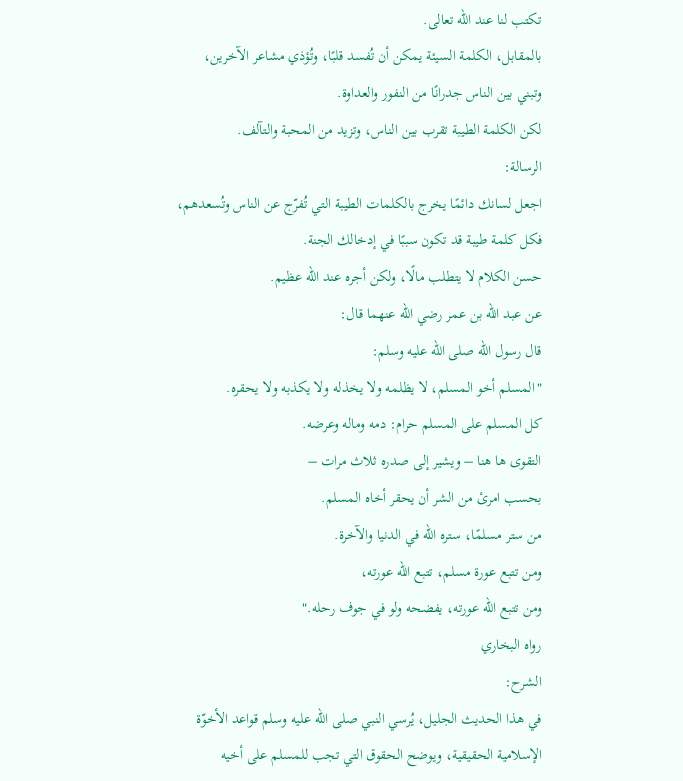تكتب لنا عند الله تعالى.
بالمقابل، الكلمة السيئة يمكن أن تُفسد قلبًا، وتُؤذي مشاعر الآخرين، وتبني بين الناس جدرانًا من النفور والعداوة.
لكن الكلمة الطيبة تقرب بين الناس، وتزيد من المحبة والتآلف.
الرسالة:
اجعل لسانك دائمًا يخرج بالكلمات الطيبة التي تُفرّج عن الناس وتُسعدهم،
فكل كلمة طيبة قد تكون سببًا في إدخالك الجنة.
حسن الكلام لا يتطلب مالًا، ولكن أجره عند الله عظيم.
عن عبد الله بن عمر رضي الله عنهما قال:
قال رسول الله صلى الله عليه وسلم:
"المسلم أخو المسلم، لا يظلمه ولا يخذله ولا يكذبه ولا يحقره.
كل المسلم على المسلم حرام: دمه وماله وعرضه.
التقوى ها هنا – ويشير إلى صدره ثلاث مرات –
بحسب امرئ من الشر أن يحقر أخاه المسلم.
من ستر مسلمًا، ستره الله في الدنيا والآخرة.
ومن تتبع عورة مسلم، تتبع الله عورته،
ومن تتبع الله عورته، يفضحه ولو في جوف رحله."
رواه البخاري
الشرح:
في هذا الحديث الجليل، يُرسي النبي صلى الله عليه وسلم قواعد الأخوّة الإسلامية الحقيقية، ويوضح الحقوق التي تجب للمسلم على أخيه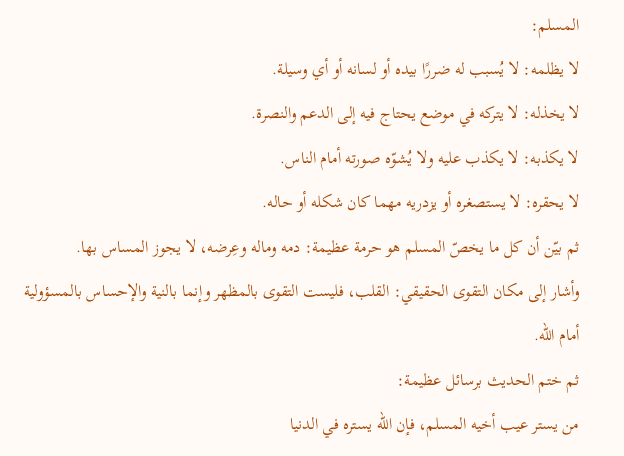المسلم:
لا يظلمه: لا يُسبب له ضررًا بيده أو لسانه أو أي وسيلة.
لا يخذله: لا يتركه في موضع يحتاج فيه إلى الدعم والنصرة.
لا يكذبه: لا يكذب عليه ولا يُشوّه صورته أمام الناس.
لا يحقره: لا يستصغره أو يزدريه مهما كان شكله أو حاله.
ثم بيّن أن كل ما يخصّ المسلم هو حرمة عظيمة: دمه وماله وعِرضه، لا يجوز المساس بها.
وأشار إلى مكان التقوى الحقيقي: القلب، فليست التقوى بالمظهر وإنما بالنية والإحساس بالمسؤولية أمام الله.
ثم ختم الحديث برسائل عظيمة:
من يستر عيب أخيه المسلم، فإن الله يستره في الدنيا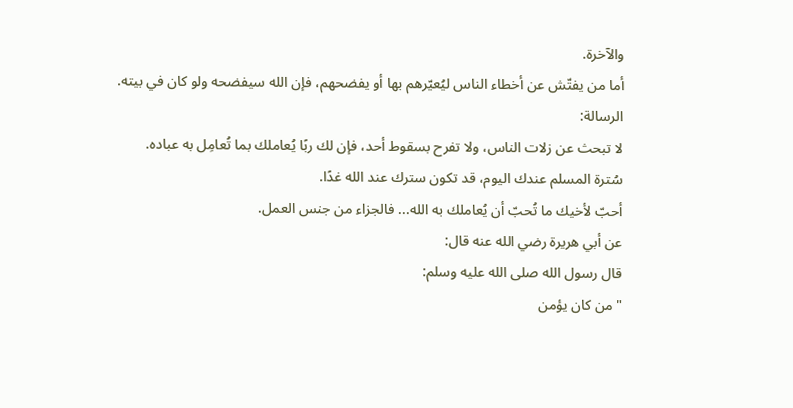والآخرة.
أما من يفتّش عن أخطاء الناس ليُعيّرهم بها أو يفضحهم، فإن الله سيفضحه ولو كان في بيته.
الرسالة:
لا تبحث عن زلات الناس، ولا تفرح بسقوط أحد، فإن لك ربًا يُعاملك بما تُعامِل به عباده.
سُترة المسلم عندك اليوم، قد تكون سترك عند الله غدًا.
أحبّ لأخيك ما تُحبّ أن يُعاملك به الله... فالجزاء من جنس العمل.
عن أبي هريرة رضي الله عنه قال:
قال رسول الله صلى الله عليه وسلم:
"من كان يؤمن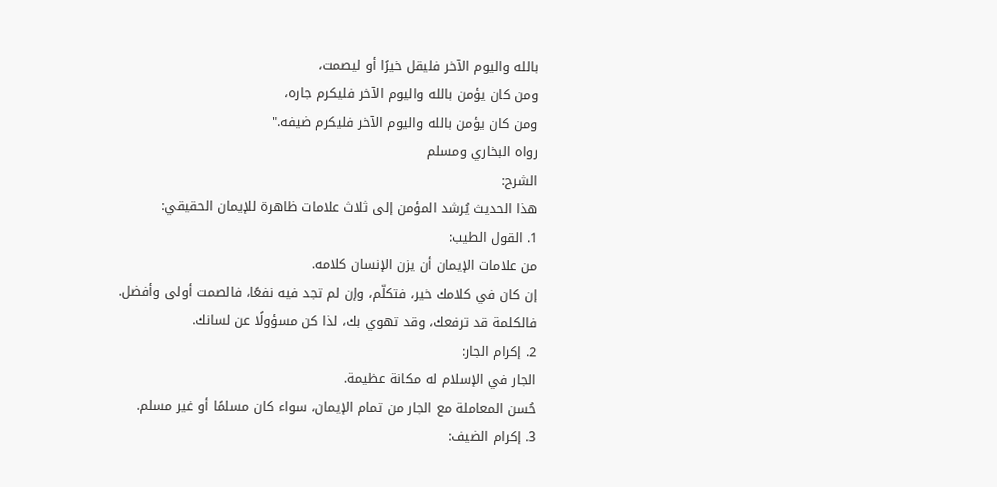بالله واليوم الآخر فليقل خيرًا أو ليصمت،
ومن كان يؤمن بالله واليوم الآخر فليكرم جاره،
ومن كان يؤمن بالله واليوم الآخر فليكرم ضيفه."
رواه البخاري ومسلم
الشرح:
هذا الحديث يُرشد المؤمن إلى ثلاث علامات ظاهرة للإيمان الحقيقي:
1. القول الطيب:
من علامات الإيمان أن يزن الإنسان كلامه.
إن كان في كلامك خير، فتكلّم، وإن لم تجد فيه نفعًا، فالصمت أولى وأفضل.
فالكلمة قد ترفعك، وقد تهوي بك، لذا كن مسؤولًا عن لسانك.
2. إكرام الجار:
الجار في الإسلام له مكانة عظيمة.
حُسن المعاملة مع الجار من تمام الإيمان، سواء كان مسلمًا أو غير مسلم.
3. إكرام الضيف: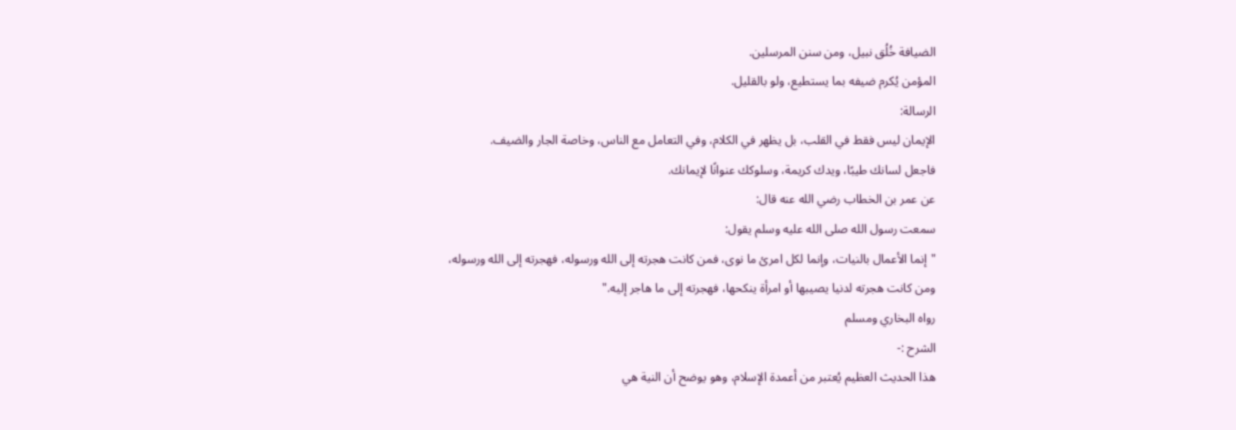الضيافة خُلُق نبيل، ومن سنن المرسلين.
المؤمن يُكرم ضيفه بما يستطيع، ولو بالقليل.
الرسالة:
الإيمان ليس فقط في القلب، بل يظهر في الكلام، وفي التعامل مع الناس، وخاصة الجار والضيف.
فاجعل لسانك طيبًا، ويدك كريمة، وسلوكك عنوانًا لإيمانك.
عن عمر بن الخطاب رضي الله عنه قال:
سمعت رسول الله صلى الله عليه وسلم يقول:
"إنما الأعمال بالنيات، وإنما لكل امرئ ما نوى، فمن كانت هجرته إلى الله ورسوله، فهجرته إلى الله ورسوله،
ومن كانت هجرته لدنيا يصيبها أو امرأة ينكحها، فهجرته إلى ما هاجر إليه."
رواه البخاري ومسلم
الشرح :-
هذا الحديث العظيم يُعتبر من أعمدة الإسلام، وهو يوضح أن النية هي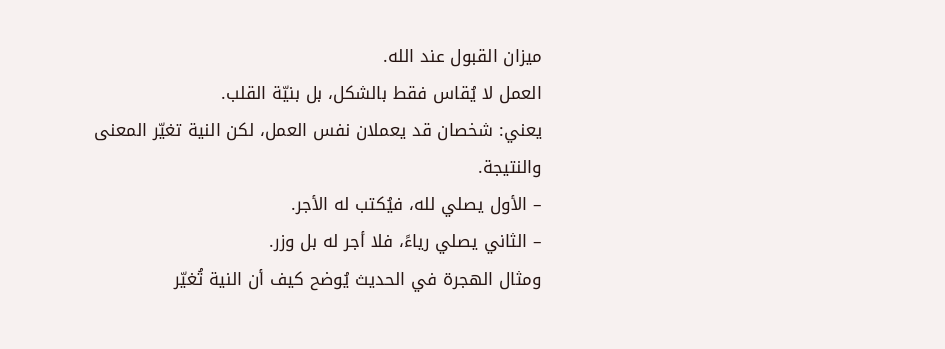ميزان القبول عند الله.
العمل لا يُقاس فقط بالشكل، بل بنيّة القلب.
يعني: شخصان قد يعملان نفس العمل، لكن النية تغيّر المعنى والنتيجة.
– الأول يصلي لله، فيُكتب له الأجر.
– الثاني يصلي رياءً، فلا أجر له بل وزر.
ومثال الهجرة في الحديث يُوضح كيف أن النية تُغيّر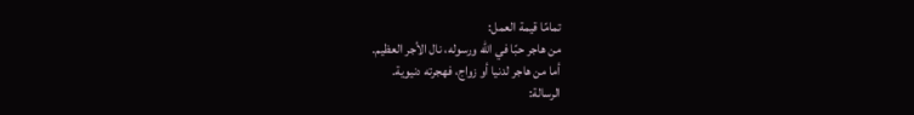تمامًا قيمة العمل:
من هاجر حبًا في الله ورسوله، نال الأجر العظيم.
أما من هاجر لدنيا أو زواج، فهجرته دنيوية.
الرسالة: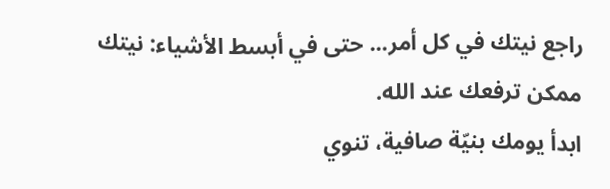راجع نيتك في كل أمر... حتى في أبسط الأشياء: نيتك ممكن ترفعك عند الله.
ابدأ يومك بنيّة صافية، تنوي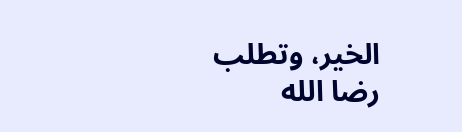الخير، وتطلب رضا الله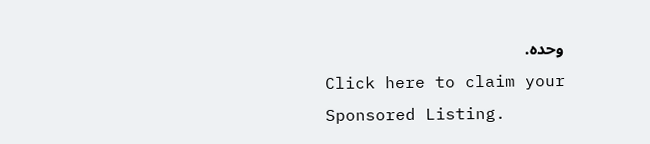وحده.
Click here to claim your Sponsored Listing.